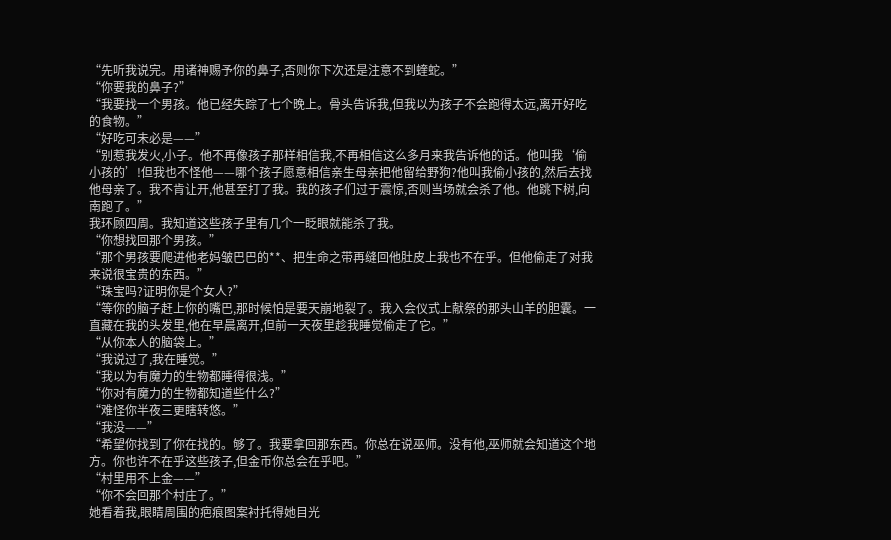“先听我说完。用诸神赐予你的鼻子,否则你下次还是注意不到蝰蛇。”
“你要我的鼻子?”
“我要找一个男孩。他已经失踪了七个晚上。骨头告诉我,但我以为孩子不会跑得太远,离开好吃的食物。”
“好吃可未必是——”
“别惹我发火,小子。他不再像孩子那样相信我,不再相信这么多月来我告诉他的话。他叫我‘偷小孩的’!但我也不怪他——哪个孩子愿意相信亲生母亲把他留给野狗?他叫我偷小孩的,然后去找他母亲了。我不肯让开,他甚至打了我。我的孩子们过于震惊,否则当场就会杀了他。他跳下树,向南跑了。”
我环顾四周。我知道这些孩子里有几个一眨眼就能杀了我。
“你想找回那个男孩。”
“那个男孩要爬进他老妈皱巴巴的**、把生命之带再缝回他肚皮上我也不在乎。但他偷走了对我来说很宝贵的东西。”
“珠宝吗?证明你是个女人?”
“等你的脑子赶上你的嘴巴,那时候怕是要天崩地裂了。我入会仪式上献祭的那头山羊的胆囊。一直藏在我的头发里,他在早晨离开,但前一天夜里趁我睡觉偷走了它。”
“从你本人的脑袋上。”
“我说过了,我在睡觉。”
“我以为有魔力的生物都睡得很浅。”
“你对有魔力的生物都知道些什么?”
“难怪你半夜三更瞎转悠。”
“我没——”
“希望你找到了你在找的。够了。我要拿回那东西。你总在说巫师。没有他,巫师就会知道这个地方。你也许不在乎这些孩子,但金币你总会在乎吧。”
“村里用不上金——”
“你不会回那个村庄了。”
她看着我,眼睛周围的疤痕图案衬托得她目光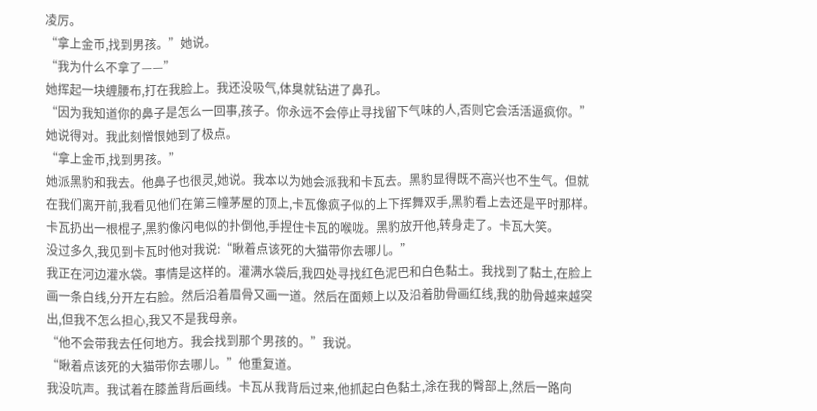凌厉。
“拿上金币,找到男孩。”她说。
“我为什么不拿了——”
她挥起一块缠腰布,打在我脸上。我还没吸气,体臭就钻进了鼻孔。
“因为我知道你的鼻子是怎么一回事,孩子。你永远不会停止寻找留下气味的人,否则它会活活逼疯你。”
她说得对。我此刻憎恨她到了极点。
“拿上金币,找到男孩。”
她派黑豹和我去。他鼻子也很灵,她说。我本以为她会派我和卡瓦去。黑豹显得既不高兴也不生气。但就在我们离开前,我看见他们在第三幢茅屋的顶上,卡瓦像疯子似的上下挥舞双手,黑豹看上去还是平时那样。卡瓦扔出一根棍子,黑豹像闪电似的扑倒他,手捏住卡瓦的喉咙。黑豹放开他,转身走了。卡瓦大笑。
没过多久,我见到卡瓦时他对我说:“瞅着点该死的大猫带你去哪儿。”
我正在河边灌水袋。事情是这样的。灌满水袋后,我四处寻找红色泥巴和白色黏土。我找到了黏土,在脸上画一条白线,分开左右脸。然后沿着眉骨又画一道。然后在面颊上以及沿着肋骨画红线,我的肋骨越来越突出,但我不怎么担心,我又不是我母亲。
“他不会带我去任何地方。我会找到那个男孩的。”我说。
“瞅着点该死的大猫带你去哪儿。”他重复道。
我没吭声。我试着在膝盖背后画线。卡瓦从我背后过来,他抓起白色黏土,涂在我的臀部上,然后一路向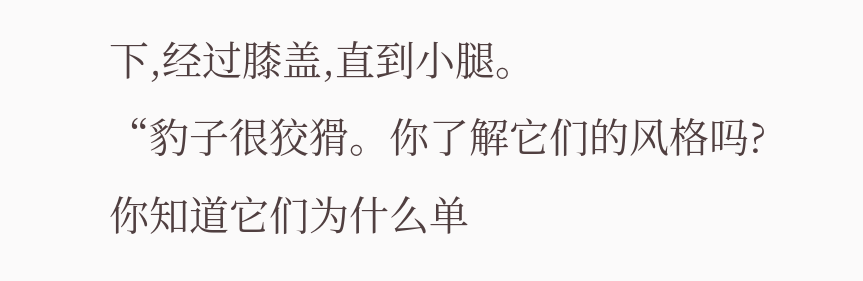下,经过膝盖,直到小腿。
“豹子很狡猾。你了解它们的风格吗?你知道它们为什么单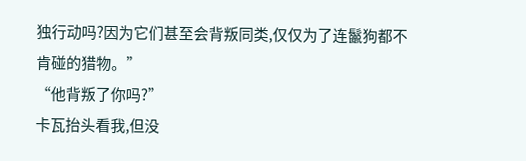独行动吗?因为它们甚至会背叛同类,仅仅为了连鬣狗都不肯碰的猎物。”
“他背叛了你吗?”
卡瓦抬头看我,但没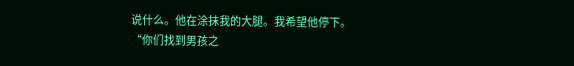说什么。他在涂抹我的大腿。我希望他停下。
“你们找到男孩之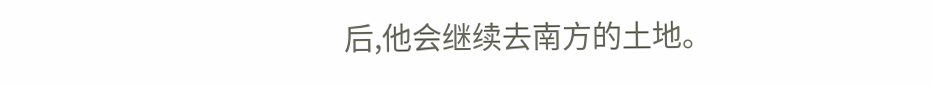后,他会继续去南方的土地。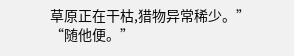草原正在干枯,猎物异常稀少。”
“随他便。”